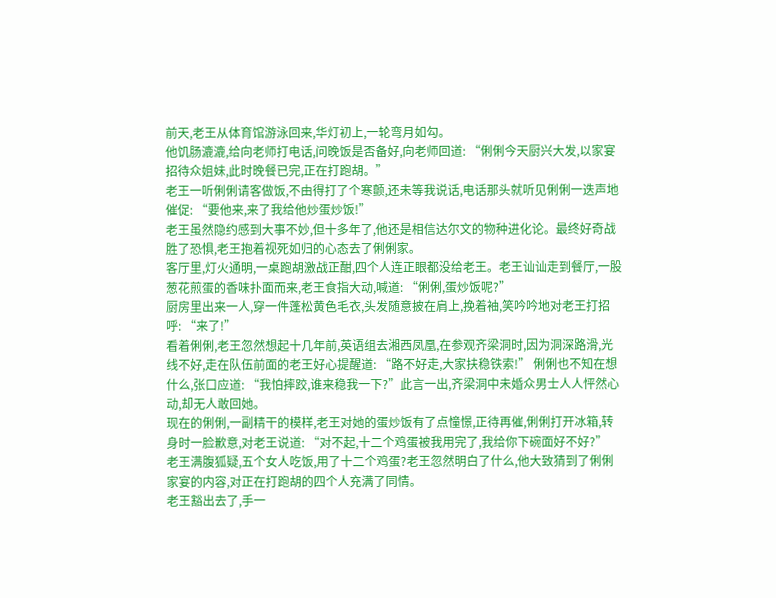前天,老王从体育馆游泳回来,华灯初上,一轮弯月如勾。
他饥肠漉漉,给向老师打电话,问晚饭是否备好,向老师回道: “俐俐今天厨兴大发,以家宴招待众姐妹,此时晚餐已完,正在打跑胡。”
老王一听俐俐请客做饭,不由得打了个寒颤,还未等我说话,电话那头就听见俐俐一迭声地催促: “要他来,来了我给他炒蛋炒饭!”
老王虽然隐约感到大事不妙,但十多年了,他还是相信达尔文的物种进化论。最终好奇战胜了恐惧,老王抱着视死如归的心态去了俐俐家。
客厅里,灯火通明,一桌跑胡激战正酣,四个人连正眼都没给老王。老王讪讪走到餐厅,一股葱花煎蛋的香味扑面而来,老王食指大动,喊道: “俐俐,蛋炒饭呢?”
厨房里出来一人,穿一件蓬松黄色毛衣,头发随意披在肩上,挽着袖,笑吟吟地对老王打招呼: “来了!”
看着俐俐,老王忽然想起十几年前,英语组去湘西凤凰,在参观齐梁洞时,因为洞深路滑,光线不好,走在队伍前面的老王好心提醒道: “路不好走,大家扶稳铁索!” 俐俐也不知在想什么,张口应道: “我怕摔跤,谁来稳我一下?”此言一出,齐梁洞中未婚众男士人人怦然心动,却无人敢回她。
现在的俐俐,一副精干的模样,老王对她的蛋炒饭有了点憧憬,正待再催,俐俐打开冰箱,转身时一脸歉意,对老王说道: “对不起,十二个鸡蛋被我用完了,我给你下碗面好不好?”
老王满腹狐疑,五个女人吃饭,用了十二个鸡蛋?老王忽然明白了什么,他大致猜到了俐俐家宴的内容,对正在打跑胡的四个人充满了同情。
老王豁出去了,手一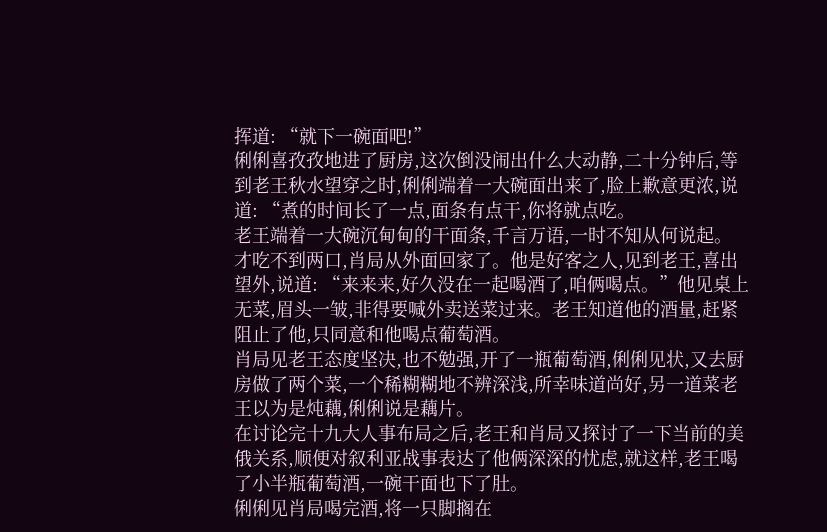挥道: “就下一碗面吧!”
俐俐喜孜孜地进了厨房,这次倒没闹出什么大动静,二十分钟后,等到老王秋水望穿之时,俐俐端着一大碗面出来了,脸上歉意更浓,说道: “煮的时间长了一点,面条有点干,你将就点吃。
老王端着一大碗沉甸甸的干面条,千言万语,一时不知从何说起。
才吃不到两口,肖局从外面回家了。他是好客之人,见到老王,喜出望外,说道: “来来来,好久没在一起喝酒了,咱俩喝点。”他见桌上无菜,眉头一皱,非得要喊外卖送菜过来。老王知道他的酒量,赶紧阻止了他,只同意和他喝点葡萄酒。
肖局见老王态度坚决,也不勉强,开了一瓶葡萄酒,俐俐见状,又去厨房做了两个菜,一个稀糊糊地不辨深浅,所幸味道尚好,另一道菜老王以为是炖藕,俐俐说是藕片。
在讨论完十九大人事布局之后,老王和肖局又探讨了一下当前的美俄关系,顺便对叙利亚战事表达了他俩深深的忧虑,就这样,老王喝了小半瓶葡萄酒,一碗干面也下了肚。
俐俐见肖局喝完酒,将一只脚搁在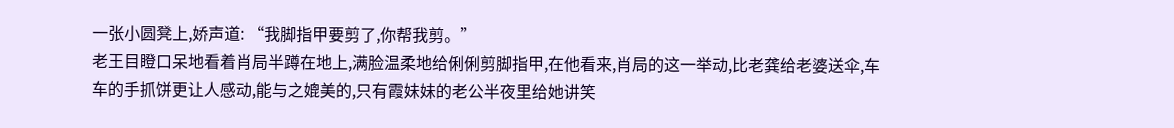一张小圆凳上,娇声道: “我脚指甲要剪了,你帮我剪。”
老王目瞪口呆地看着肖局半蹲在地上,满脸温柔地给俐俐剪脚指甲,在他看来,肖局的这一举动,比老龚给老婆送伞,车车的手抓饼更让人感动,能与之媲美的,只有霞妹妹的老公半夜里给她讲笑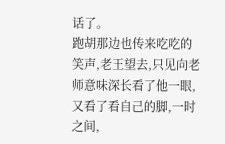话了。
跑胡那边也传来吃吃的笑声,老王望去,只见向老师意味深长看了他一眼,又看了看自己的脚,一时之间,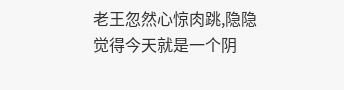老王忽然心惊肉跳,隐隐觉得今天就是一个阴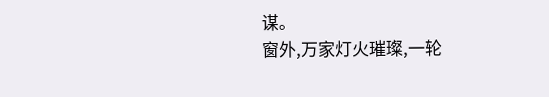谋。
窗外,万家灯火璀璨,一轮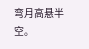弯月高悬半空。